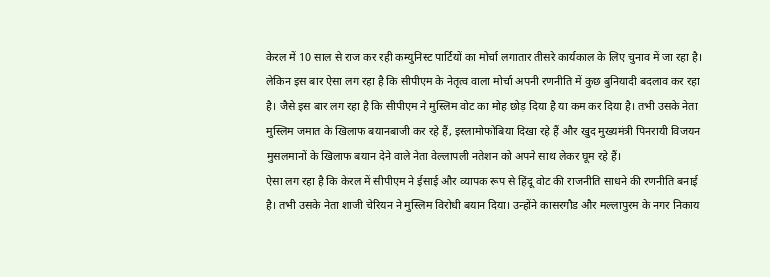केरल में 10 साल से राज कर रही कम्युनिस्ट पार्टियों का मोर्चा लगातार तीसरे कार्यकाल के लिए चुनाव में जा रहा है। लेकिन इस बार ऐसा लग रहा है कि सीपीएम के नेतृत्व वाला मोर्चा अपनी रणनीति में कुछ बुनियादी बदलाव कर रहा है। जैसे इस बार लग रहा है कि सीपीएम ने मुस्लिम वोट का मोह छोड़ दिया है या कम कर दिया है। तभी उसके नेता मुस्लिम जमात के खिलाफ बयानबाजी कर रहे हैं, इस्लामोफोबिया दिखा रहे हैं और खुद मुख्यमंत्री पिनरायी विजयन मुसलमानों के खिलाफ बयान देने वाले नेता वेल्लापली नतेशन को अपने साथ लेकर घूम रहे हैं।
ऐसा लग रहा है कि केरल में सीपीएम ने ईसाई और व्यापक रूप से हिंदू वोट की राजनीति साधने की रणनीति बनाई है। तभी उसके नेता शाजी चेरियन ने मुस्लिम विरोधी बयान दिया। उन्होंने कासरगौड और मल्लापुरम के नगर निकाय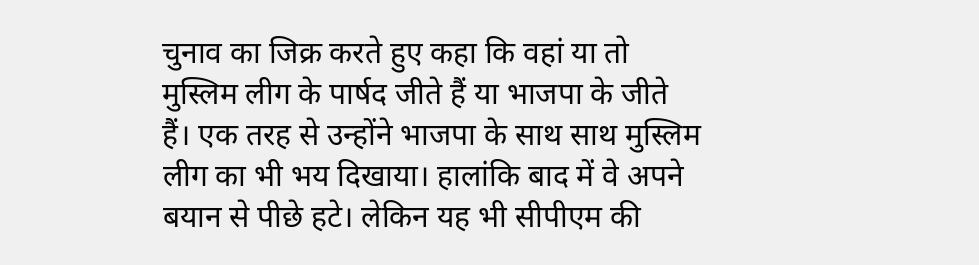चुनाव का जिक्र करते हुए कहा कि वहां या तो मुस्लिम लीग के पार्षद जीते हैं या भाजपा के जीते हैं। एक तरह से उन्होंने भाजपा के साथ साथ मुस्लिम लीग का भी भय दिखाया। हालांकि बाद में वे अपने बयान से पीछे हटे। लेकिन यह भी सीपीएम की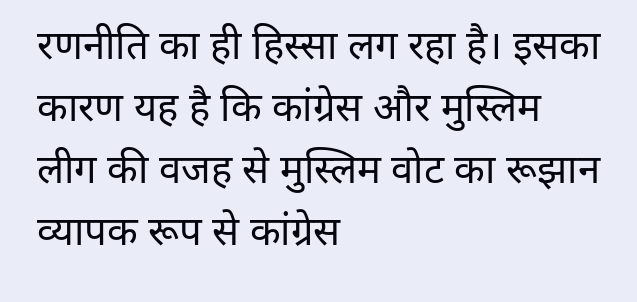रणनीति का ही हिस्सा लग रहा है। इसका कारण यह है कि कांग्रेस और मुस्लिम लीग की वजह से मुस्लिम वोट का रूझान व्यापक रूप से कांग्रेस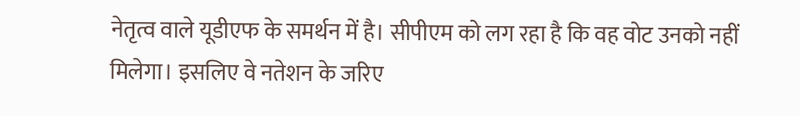नेतृत्व वाले यूडीएफ के समर्थन में है। सीपीएम को लग रहा है कि वह वोट उनको नहीं मिलेगा। इसलिए वे नतेशन के जरिए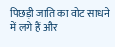पिछड़ी जाति का वोट साधने में लगे हैं और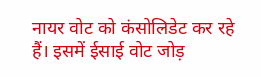नायर वोट को कंसोलिडेट कर रहे हैं। इसमें ईसाई वोट जोड़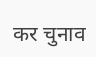कर चुनाव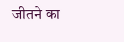जीतने का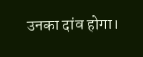उनका दांव होगा।